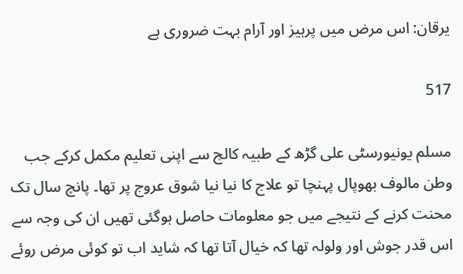یرقان: اس مرض میں پرہیز اور آرام بہت ضروری ہے

517

مسلم یونیورسٹی علی گڑھ کے طبیہ کالج سے اپنی تعلیم مکمل کرکے جب وطن مالوف بھوپال پہنچا تو علاج کا نیا نیا شوق عروج پر تھا۔ پانچ سال تک محنت کرنے کے نتیجے میں جو معلومات حاصل ہوگئی تھیں ان کی وجہ سے اس قدر جوش اور ولولہ تھا کہ خیال آتا تھا کہ شاید اب تو کوئی مرض روئے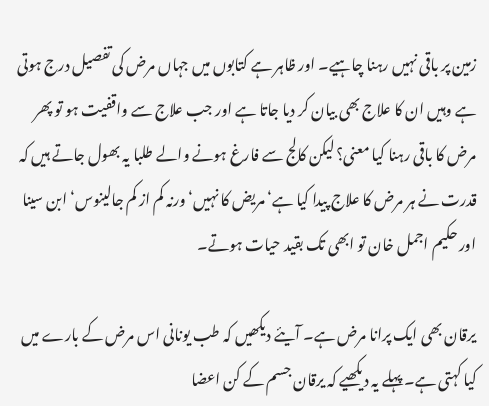زمین پر باقی نہیں رہنا چاہیے۔ اور ظاہر ہے کتابوں میں جہاں مرض کی تفصیل درج ہوتی ہے وہیں ان کا علاج بھی بیان کر دیا جاتا ہے اور جب علاج سے واقفیت ہو تو پھر مرض کا باقی رہنا کیا معنی؟ لیکن کالج سے فارغ ہونے والے طلبا یہ بھول جاتے ہیں کہ قدرت نے ہر مرض کا علاج پیدا کیا ہے‘ مریض کا نہیں‘ ورنہ کم از کم جالینوس‘ ابن سینا اور حکیم اجمل خان تو ابھی تک بقید حیات ہوتے۔

یرقان بھی ایک پرانا مرض ہے۔ آیئے دیکھیں کہ طب یونانی اس مرض کے بارے میں کیا کہتی ہے۔ پہلے یہ دیکھیے کہ یرقان جسم کے کن اعضا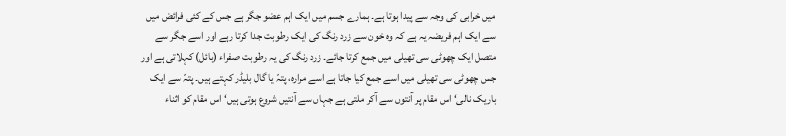میں خرابی کی وجہ سے پیدا ہوتا ہے۔ ہمارے جسم میں ایک اہم عضو جگر ہے جس کے کئی فرائض میں سے ایک اہم فریضہ یہ ہے کہ وہ خون سے زرد رنگ کی ایک رطوبت جدا کرتا رہے اور اسے جگر سے متصل ایک چھوٹی سی تھیلی میں جمع کرتا جائے۔ زرد رنگ کی یہ رطوبت صفراء (بائل) کہلاتی ہے اور جس چھوٹی سی تھیلی میں اسے جمع کیا جاتا ہے اسے مرارہ، پتہّ یا گال بلیڈر کہتے ہیں۔ پتہّ سے ایک باریک نالی‘ اس مقام پر آنتوں سے آکر ملتی ہے جہاں سے آنتیں شروع ہوتی ہیں‘ اس مقام کو اثناء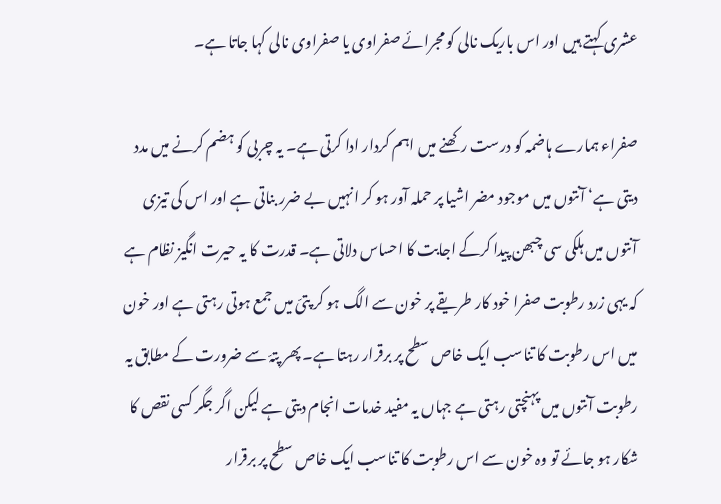عشری کہتے ہیں اور اس باریک نالی کو مجرائے صفراوی یا صفراوی نالی کہا جاتا ہے۔

صفراء ہمارے ہاضمہ کو درست رکھنے میں اہم کردار ادا کرتی ہے۔ یہ چربی کو ہضم کرنے میں مدد دیتی ہے‘ آنتوں میں موجود مضر اشیا پر حملہ آور ہو کر انہیں بے ضرر بناتی ہے اور اس کی تیزی آنتوں میں ہلکی سی چبھن پیدا کرکے اجابت کا احساس دلاتی ہے۔ قدرت کا یہ حیرت انگیز نظام ہے کہ یہی زرد رطوبت صفرا خود کار طریقے پر خون سے الگ ہو کر پتیّ میں جمع ہوتی رہتی ہے اور خون میں اس رطوبت کا تناسب ایک خاص سطح پر برقرار رہتا ہے۔ پھر پتہّ سے ضرورت کے مطابق یہ رطوبت آنتوں میں پہنچتی رہتی ہے جہاں یہ مفید خدمات انجام دیتی ہے لیکن اگر جگر کسی نقص کا شکار ہو جائے تو وہ خون سے اس رطوبت کا تناسب ایک خاص سطح پر برقرار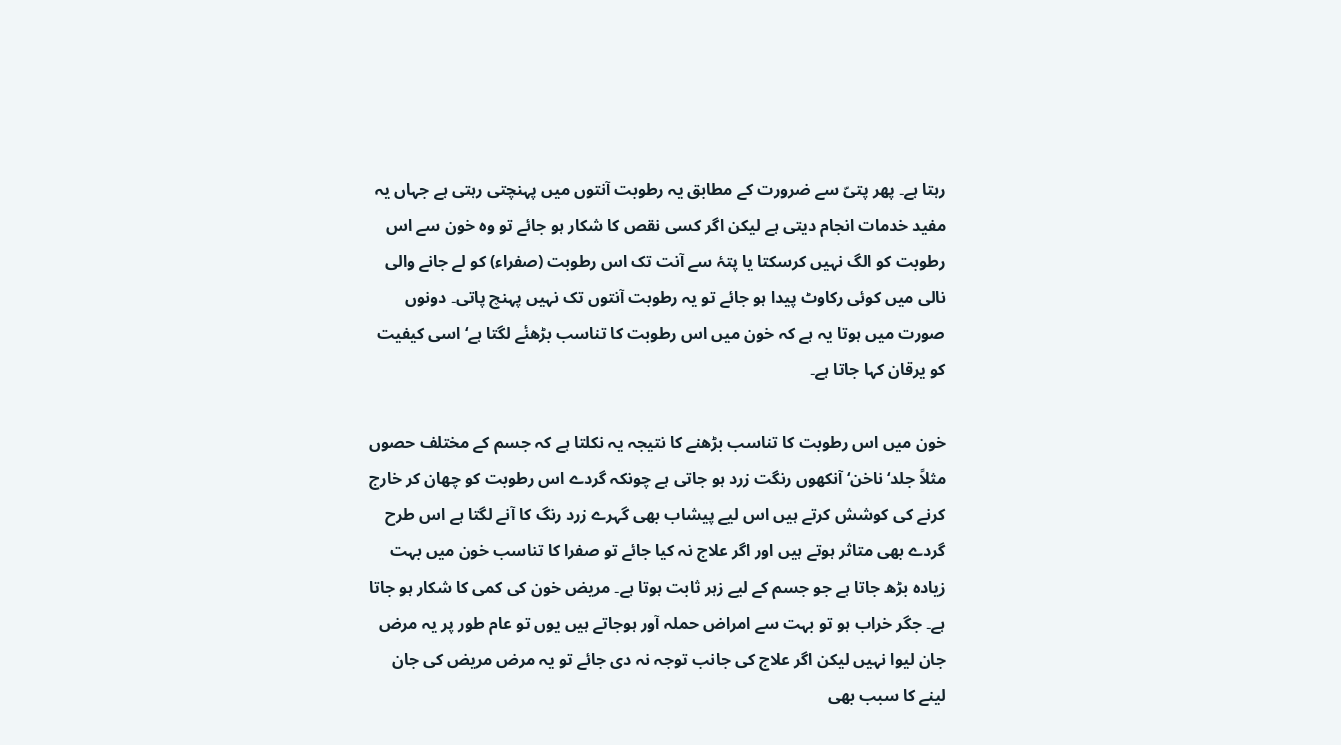رہتا ہے۔ پھر پتیّ سے ضرورت کے مطابق یہ رطوبت آنتوں میں پہنچتی رہتی ہے جہاں یہ مفید خدمات انجام دیتی ہے لیکن اگر کسی نقص کا شکار ہو جائے تو وہ خون سے اس رطوبت کو الگ نہیں کرسکتا یا پتۂ سے آنت تک اس رطوبت (صفراء) کو لے جانے والی نالی میں کوئی رکاوٹ پیدا ہو جائے تو یہ رطوبت آنتوں تک نہیں پہنچ پاتی۔ دونوں صورت میں ہوتا یہ ہے کہ خون میں اس رطوبت کا تناسب بڑھنٔے لگتا ہے‘ اسی کیفیت کو یرقان کہا جاتا ہے۔

خون میں اس رطوبت کا تناسب بڑھنے کا نتیجہ یہ نکلتا ہے کہ جسم کے مختلف حصوں مثلاً جلد‘ ناخن‘ آنکھوں رنگت زرد ہو جاتی ہے چونکہ گردے اس رطوبت کو چھان کر خارج کرنے کی کوشش کرتے ہیں اس لیے پیشاب بھی گہرے زرد رنگ کا آنے لگتا ہے اس طرح گردے بھی متاثر ہوتے ہیں اور اگر علاج نہ کیا جائے تو صفرا کا تناسب خون میں بہت زیادہ بڑھ جاتا ہے جو جسم کے لیے زہر ثابت ہوتا ہے۔ مریض خون کی کمی کا شکار ہو جاتا ہے۔ جگر خراب ہو تو بہت سے امراض حملہ آور ہوجاتے ہیں یوں تو عام طور پر یہ مرض جان لیوا نہیں لیکن اگر علاج کی جانب توجہ نہ دی جائے تو یہ مرض مریض کی جان لینے کا سبب بھی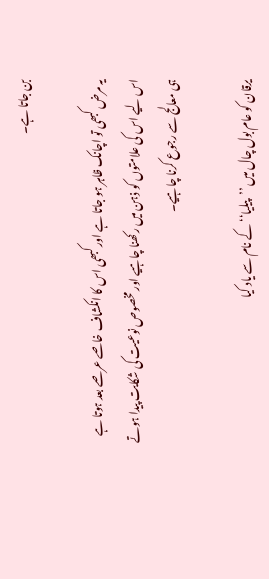بن جاتا ہے۔

یہ مرض کبھی تو اچانک ظاہر ہو جاتا ہے اور کبھی اس کا انکشاف خاصے عرصے بعد ہوتا ہے اس لیے اس کی علامتوں کو ذہن میں رکھنا چاہیے اور مخصوص نوعیت کی شکایت پیدا ہوتے ہی معالج سے رجوع کرنا چاہیے۔

یرقان کو عام بول چال میں ’’پیلیا‘‘ کے نام سے یاد کیا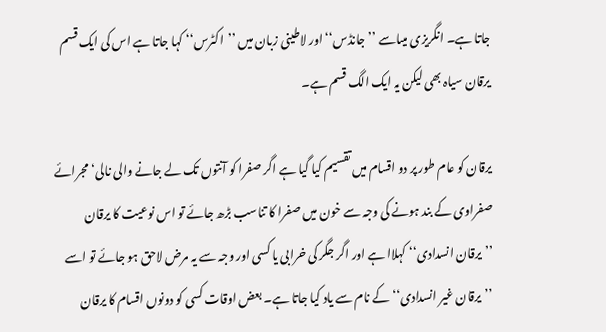جاتا ہے۔ انگریزی میںاسے ’’جانڈس‘‘ اور لاطینی زبان میں ’’اکٹرس‘‘ کہا جاتا ہے اس کی ایک قسم یرقان سیاہ بھی لیکن یہ ایک الگ قسم ہے۔

یرقان کو عام طور پر دو اقسام میں تقسیم کیا گیا ہے اگر صفرا کو آنتوں تک لے جانے والی نالی‘ مجرائے صفراوی کے بند ہونے کی وجہ سے خون میں صفرا کا تناسب بڑھ جائے تو اس نوعیت کا یرقان ’’یرقان انسدادی‘‘ کہلاا ہے اور اگر جگر کی خرابی یا کسی اور وجہ سے یہ مرض لاحق ہو جائے تو اسے ’’یرقان غیر انسدادی‘‘ کے نام سے یاد کیا جاتا ہے۔ بعض اوقات کسی کو دونوں اقسام کا یرقان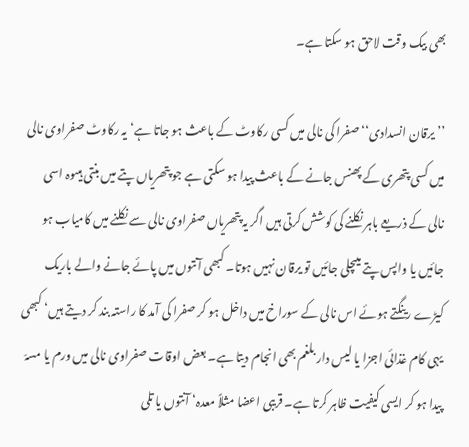بھی بیک وقت لاحق ہو سکتا ہے۔

’’یرقان انسدادی‘‘ صفرا کی نالی میں کسی رکاوٹ کے باعث ہو جاتا ہے‘ یہ رکاوٹ صفراوی نالی میں کسی پتھری کے پھنس جانے کے باعث پیدا ہو سکتی ہے جو پتھریاں پتے میں بنتی ہیںوہ اسی نالی کے ذریعے باہر نکلنے کی کوشش کرتی ہیں اگر یہ پتھریاں صفراوی نالی سے نکلنے میں کامیاب ہو جائیں یا واپس پتے میںچلی جائیں تو یرقان نہیں ہوتا۔ کبھی آنتوں میں پائے جانے والے باریک کیڑے رینگتے ہوئے اس نالی کے سوراخ میں داخل ہو کر صفرا کی آمد کا راستہ بند کر دیتے ہیں‘ کبھی یہی کام غذائی اجزا یا لیس دار بلغم بھی انجام دیتا ہے۔ بعض اوقات صفراوی نالی میں ورم یا مسہّ پیدا ہو کر ایسی کیفیت ظاہر کرتا ہے۔ قریبی اعضا مثلاً معدہ‘ آنتوں یا تلی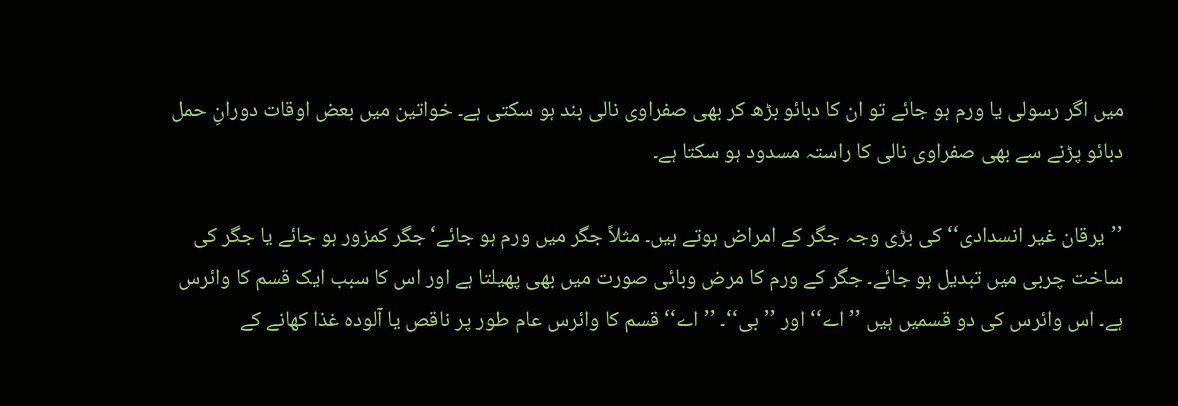میں اگر رسولی یا ورم ہو جائے تو ان کا دبائو بڑھ کر بھی صفراوی نالی بند ہو سکتی ہے۔ خواتین میں بعض اوقات دورانِ حمل دبائو پڑنے سے بھی صفراوی نالی کا راستہ مسدود ہو سکتا ہے۔

’’یرقان غیر انسدادی‘‘ کی بڑی وجہ جگر کے امراض ہوتے ہیں۔ مثلاً جگر میں ورم ہو جائے‘ جگر کمزور ہو جائے یا جگر کی ساخت چربی میں تبدیل ہو جائے۔ جگر کے ورم کا مرض وبائی صورت میں بھی پھیلتا ہے اور اس کا سبب ایک قسم کا وائرس ہے۔ اس وائرس کی دو قسمیں ہیں ’’اے‘‘ اور ’’بی‘‘۔ ’’اے‘‘ قسم کا وائرس عام طور پر ناقص یا آلودہ غذا کھانے کے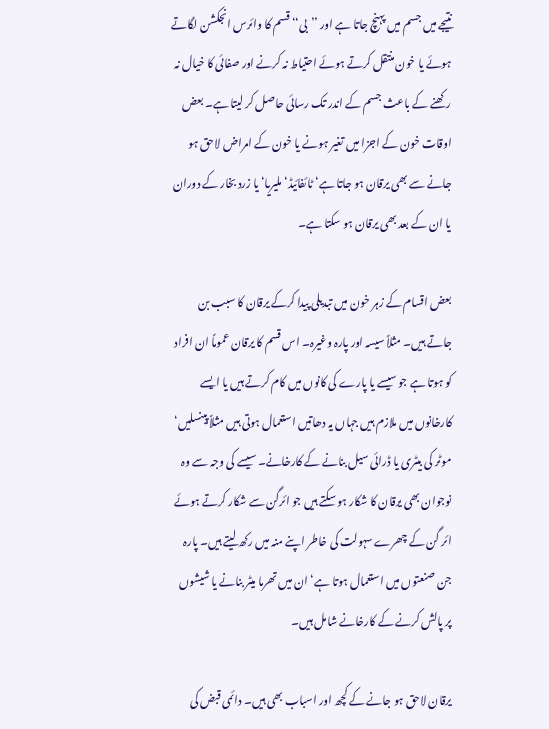نتیجے میں جسم میں پہنچ جاتا ہے اور ’’بی‘‘ قسم کا وائرس انجکشن لگاتے ہوئے یا خون منتقل کرتے ہوئے احتیاط نہ کرنے اور صفائی کا خیال نہ رکھنے کے باعث جسم کے اندر تک رسائی حاصل کر لیتا ہے۔ بعض اوقات خون کے اجزا میں تغیر ہونے یا خون کے امراض لاحق ہو جانے سے بھی یرقان ہو جاتا ہے‘ ٹائفائیڈ‘ ملیریا‘ یا زرد بخار کے دوران یا ان کے بعد بھی یرقان ہو سکتا ہے۔

بعض اقسام کے زہر خون میں تبدیلی پیدا کرکے یرقان کا سبب بن جاتے ہیں۔ مثلاً سیسہ اور پارہ وغیرہ۔ اس قسم کا یرقان عموماً ان افراد کو ہوتا ہے جو سیسے یا پارے کی کانوں میں کام کرتے ہیں یا ایسے کارخانوں میں ملازم ہیں جہاں یہ دھاتیں استعمال ہوتی ہیں مثلاً پینسلیں‘ موٹر کی بیٹری یا ڈرائی سیل بنانے کے کارخانے۔ سیسے کی وجہ سے وہ نوجوان بھی یرقان کا شکار ہو سکتے ہیں جو ائرگن سے شکار کرتے ہوئے ائر گن کے چھرے سہولت کی خاطر اپنے منہ میں رکھ لیتے ہیں۔ پارہ جن صنعتوں میں استعمال ہوتا ہے‘ ان میں تھرما میٹر بنانے یا شیشوں پر پالش کرنے کے کارخانے شامل ہیں۔

یرقان لاحق ہو جانے کے کچھ اور اسباب بھی ہیں۔ دائمی قبض کی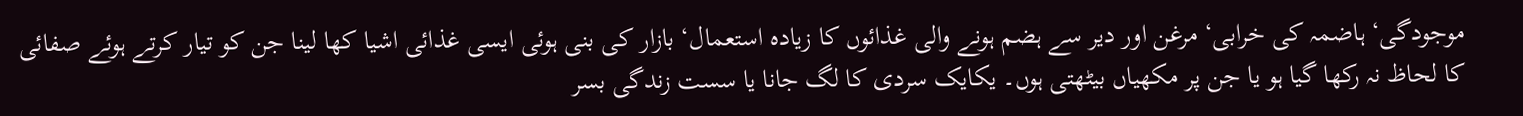موجودگی‘ ہاضمہ کی خرابی‘ مرغن اور دیر سے ہضم ہونے والی غذائوں کا زیادہ استعمال‘ بازار کی بنی ہوئی ایسی غذائی اشیا کھا لینا جن کو تیار کرتے ہوئے صفائی کا لحاظ نہ رکھا گیا ہو یا جن پر مکھیاں بیٹھتی ہوں۔ یکایک سردی کا لگ جانا یا سست زندگی بسر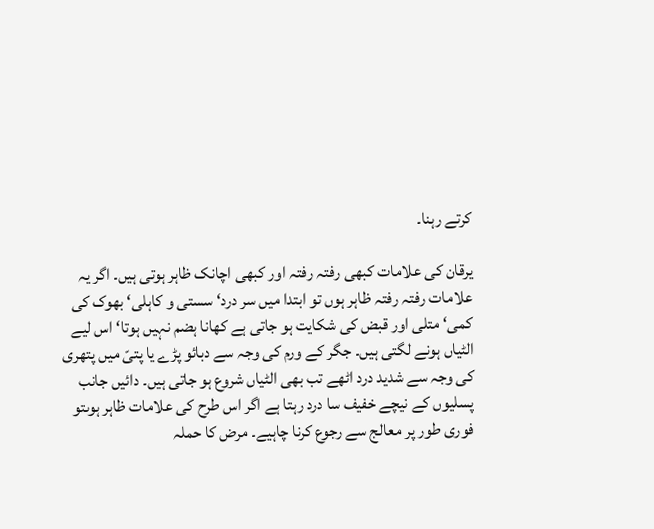کرتے رہنا۔

یرقان کی علامات کبھی رفتہ رفتہ اور کبھی اچانک ظاہر ہوتی ہیں۔ اگر یہ علامات رفتہ رفتہ ظاہر ہوں تو ابتدا میں سر درد‘ سستی و کاہلی‘ بھوک کی کمی‘ متلی اور قبض کی شکایت ہو جاتی ہے کھانا ہضم نہیں ہوتا‘ اس لیے الٹیاں ہونے لگتی ہیں۔ جگر کے ورم کی وجہ سے دبائو پڑے یا پتیّ میں پتھری کی وجہ سے شدید درد اٹھے تب بھی الٹیاں شروع ہو جاتی ہیں۔ دائیں جانب پسلیوں کے نیچے خفیف سا درد رہتا ہے اگر اس طرح کی علامات ظاہر ہوںتو فوری طور پر معالج سے رجوع کرنا چاہیے۔ مرض کا حملہ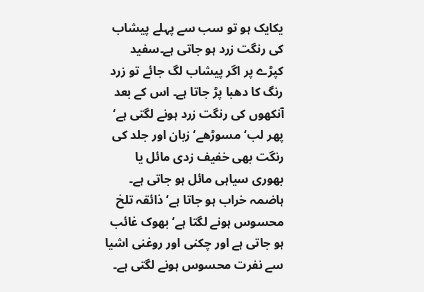یکایک ہو تو سب سے پہلے پیشاب کی رنگت زرد ہو جاتی ہے۔سفید کپڑے پر اگر پیشاب لگ جائے تو زرد رنگ کا دھبا پڑ جاتا ہے۔ اس کے بعد آنکھوں کی رنگت زرد ہونے لگتی ہے‘ پھر لب‘ مسوڑھے‘ زبان اور جلد کی رنگت بھی خفیف زدی مائل یا بھوری سیاہی مائل ہو جاتی ہے۔ ہاضمہ خراب ہو جاتا ہے‘ ذائقہ تلخ محسوس ہونے لگتا ہے‘ بھوک غائب ہو جاتی ہے اور چکنی اور روغنی اشیا سے نفرت محسوس ہونے لگتی ہے۔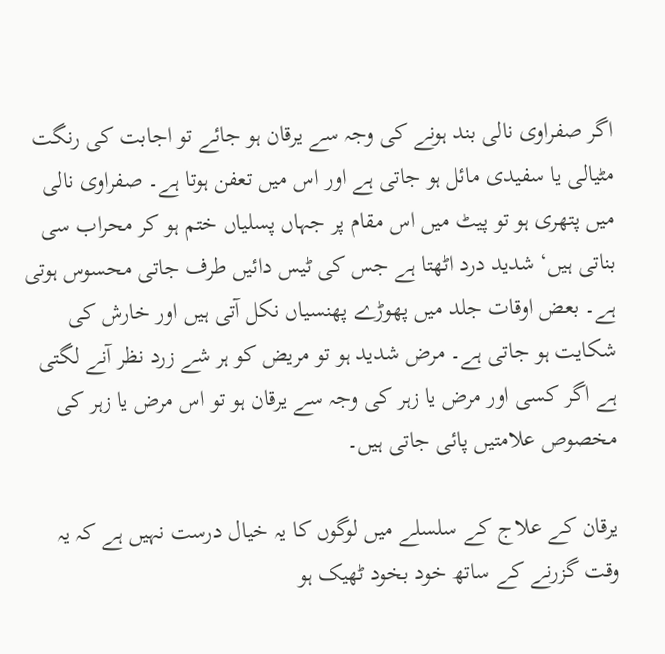اگر صفراوی نالی بند ہونے کی وجہ سے یرقان ہو جائے تو اجابت کی رنگت مٹیالی یا سفیدی مائل ہو جاتی ہے اور اس میں تعفن ہوتا ہے۔ صفراوی نالی میں پتھری ہو تو پیٹ میں اس مقام پر جہاں پسلیاں ختم ہو کر محراب سی بناتی ہیں‘ شدید درد اٹھتا ہے جس کی ٹیس دائیں طرف جاتی محسوس ہوتی ہے۔ بعض اوقات جلد میں پھوڑے پھنسیاں نکل آتی ہیں اور خارش کی شکایت ہو جاتی ہے۔ مرض شدید ہو تو مریض کو ہر شے زرد نظر آنے لگتی ہے اگر کسی اور مرض یا زہر کی وجہ سے یرقان ہو تو اس مرض یا زہر کی مخصوص علامتیں پائی جاتی ہیں۔

یرقان کے علاج کے سلسلے میں لوگوں کا یہ خیال درست نہیں ہے کہ یہ وقت گزرنے کے ساتھ خود بخود ٹھیک ہو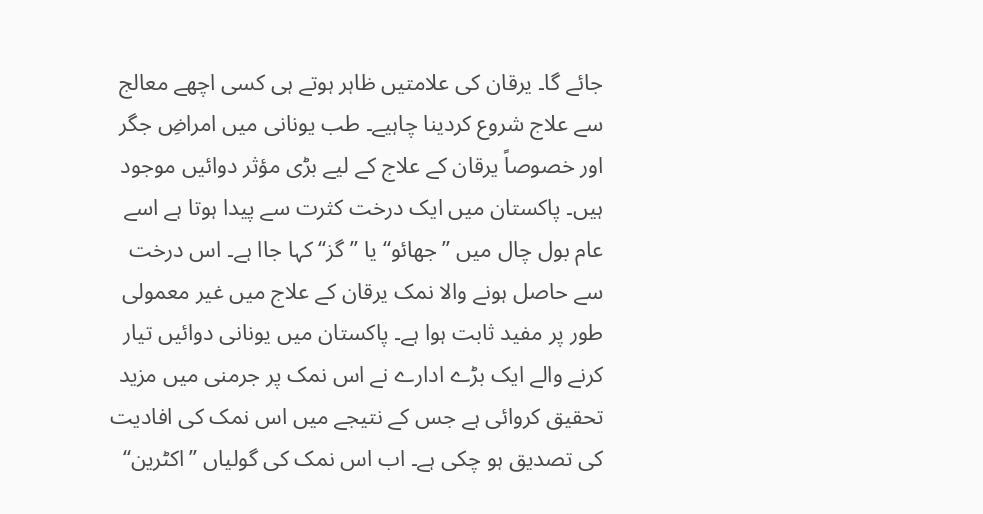جائے گا۔ یرقان کی علامتیں ظاہر ہوتے ہی کسی اچھے معالج سے علاج شروع کردینا چاہیے۔ طب یونانی میں امراضِ جگر اور خصوصاً یرقان کے علاج کے لیے بڑی مؤثر دوائیں موجود ہیں۔ پاکستان میں ایک درخت کثرت سے پیدا ہوتا ہے اسے عام بول چال میں ’’جھائو‘‘ یا ’’گز‘‘ کہا جاا ہے۔ اس درخت سے حاصل ہونے والا نمک یرقان کے علاج میں غیر معمولی طور پر مفید ثابت ہوا ہے۔ پاکستان میں یونانی دوائیں تیار کرنے والے ایک بڑے ادارے نے اس نمک پر جرمنی میں مزید تحقیق کروائی ہے جس کے نتیجے میں اس نمک کی افادیت کی تصدیق ہو چکی ہے۔ اب اس نمک کی گولیاں ’’اکٹرین‘‘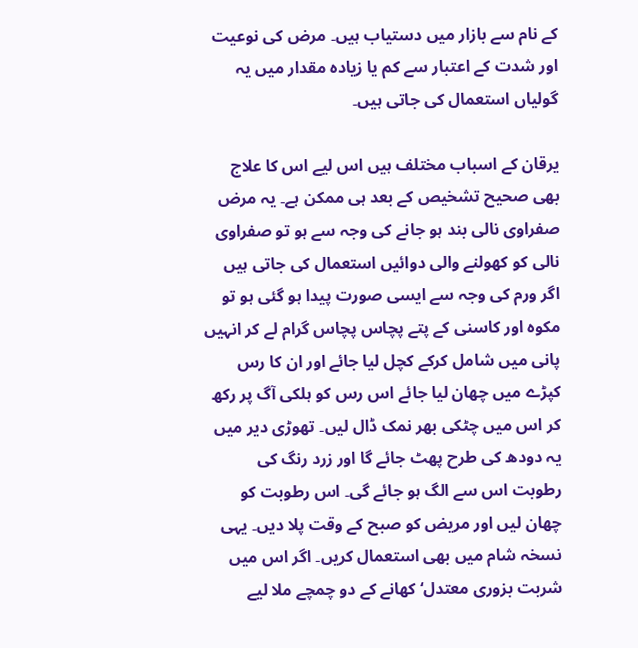کے نام سے بازار میں دستیاب ہیں۔ مرض کی نوعیت اور شدت کے اعتبار سے کم یا زیادہ مقدار میں یہ گولیاں استعمال کی جاتی ہیں۔

یرقان کے اسباب مختلف ہیں اس لیے اس کا علاج بھی صحیح تشخیص کے بعد ہی ممکن ہے۔ یہ مرض صفراوی نالی بند ہو جانے کی وجہ سے ہو تو صفراوی نالی کو کھولنے والی دوائیں استعمال کی جاتی ہیں اگر ورم کی وجہ سے ایسی صورت پیدا ہو گئی ہو تو مکوہ اور کاسنی کے پتے پچاس پچاس گرام لے کر انہیں پانی میں شامل کرکے کچل لیا جائے اور ان کا رس کپڑے میں چھان لیا جائے اس رس کو ہلکی آگ پر رکھ کر اس میں چٹکی بھر نمک ڈال لیں۔ تھوڑی دیر میں یہ دودھ کی طرح پھٹ جائے گا اور زرد رنگ کی رطوبت اس سے الگ ہو جائے گی۔ اس رطوبت کو چھان لیں اور مریض کو صبح کے وقت پلا دیں۔ یہی نسخہ شام میں بھی استعمال کریں۔ اگر اس میں شربت بزوری معتدل‘ کھانے کے دو چمچے ملا لیے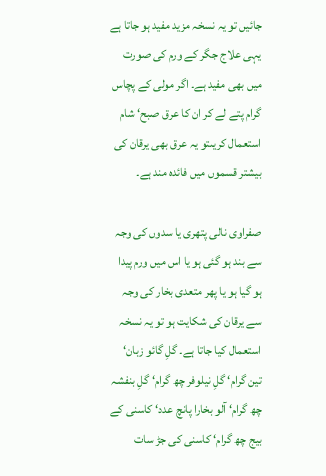جائیں تو یہ نسخہ مزید مفید ہو جاتا ہے یہی علاج جگر کے ورم کی صورت میں بھی مفید ہے۔ اگر مولی کے پچاس گرام پتے لے کر ان کا عرق صبح‘ شام استعمال کریںتو یہ عرق بھی یرقان کی بیشتر قسموں میں فائدہ مند ہے۔

صفراوی نالی پتھری یا سدوں کی وجہ سے بند ہو گئی ہو یا اس میں ورم پیدا ہو گیا ہو یا پھر متعدی بخار کی وجہ سے یرقان کی شکایت ہو تو یہ نسخہ استعمال کیا جاتا ہے۔ گلِ گائو زبان‘ تین گرام‘ گلِ نیلوفر چھ گرام‘ گلِ بنفشہ چھ گرام‘ آلو بخارا پانچ عدد‘ کاسنی کے بیج چھ گرام‘ کاسنی کی جڑ سات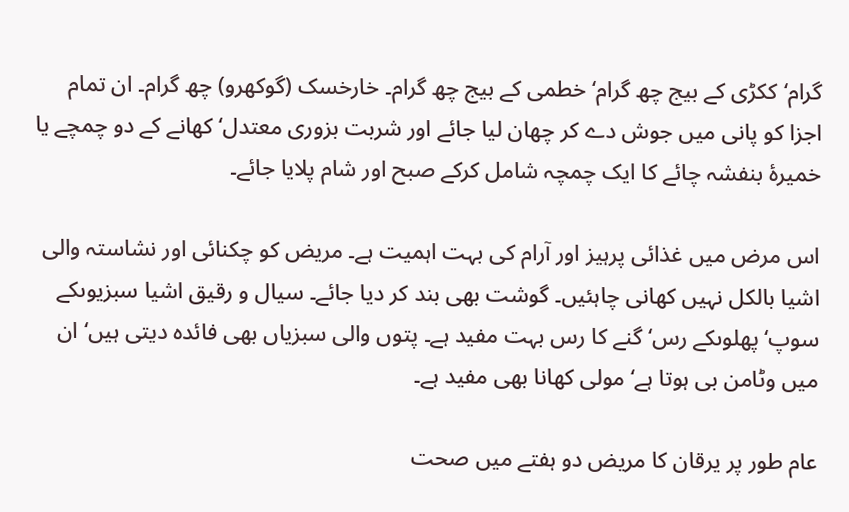گرام‘ ککڑی کے بیج چھ گرام‘ خطمی کے بیج چھ گرام۔ خارخسک (گوکھرو) چھ گرام۔ ان تمام اجزا کو پانی میں جوش دے کر چھان لیا جائے اور شربت بزوری معتدل‘ کھانے کے دو چمچے یا خمیرۂ بنفشہ چائے کا ایک چمچہ شامل کرکے صبح اور شام پلایا جائے۔

اس مرض میں غذائی پرہیز اور آرام کی بہت اہمیت ہے۔ مریض کو چکنائی اور نشاستہ والی اشیا بالکل نہیں کھانی چاہئیں۔ گوشت بھی بند کر دیا جائے۔ سیال و رقیق اشیا سبزیوںکے سوپ‘ پھلوںکے رس‘ گنے کا رس بہت مفید ہے۔ پتوں والی سبزیاں بھی فائدہ دیتی ہیں‘ ان میں وٹامن بی ہوتا ہے‘ مولی کھانا بھی مفید ہے۔

عام طور پر یرقان کا مریض دو ہفتے میں صحت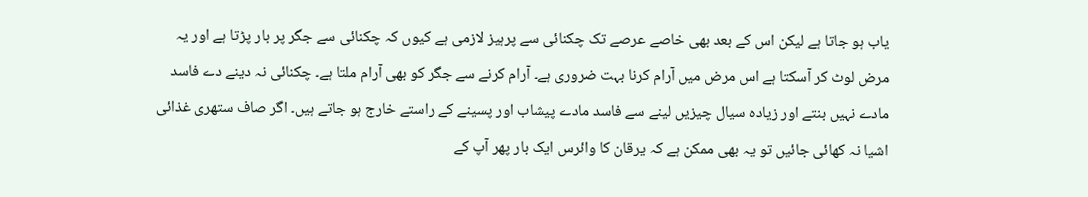یاب ہو جاتا ہے لیکن اس کے بعد بھی خاصے عرصے تک چکنائی سے پرہیز لازمی ہے کیوں کہ چکنائی سے جگر پر بار پڑتا ہے اور یہ مرض لوٹ کر آسکتا ہے اس مرض میں آرام کرنا بہت ضروری ہے۔ آرام کرنے سے جگر کو بھی آرام ملتا ہے۔ چکنائی نہ دینے دے فاسد مادے نہیں بنتے اور زیادہ سیال چیزیں لینے سے فاسد مادے پیشاب اور پسینے کے راستے خارج ہو جاتے ہیں۔ اگر صاف ستھری غذائی اشیا نہ کھائی جائیں تو یہ بھی ممکن ہے کہ یرقان کا وائرس ایک بار پھر آپ کے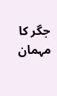جگر کا مہمان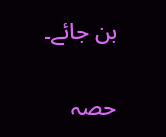بن جائے۔

حصہ